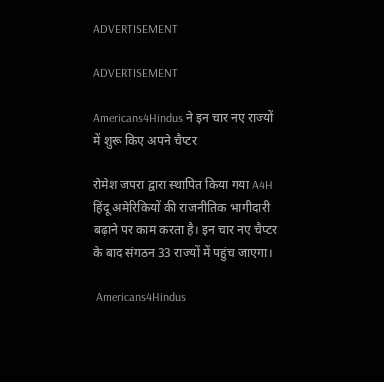ADVERTISEMENT

ADVERTISEMENT

Americans4Hindus ने इन चार नए राज्यों में शुरू किए अपने चैप्टर

रोमेश जपरा द्वारा स्थापित किया गया A4H हिंदू अमेरिकियों की राजनीतिक भागीदारी बढ़ाने पर काम करता है। इन चार नए चैप्टर के बाद संगठन 33 राज्यों में पहुंच जाएगा।

 Americans4Hindus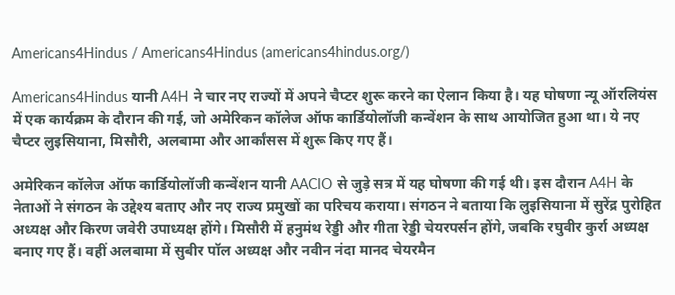Americans4Hindus / Americans4Hindus (americans4hindus.org/)

Americans4Hindus यानी A4H ने चार नए राज्यों में अपने चैप्टर शुरू करने का ऐलान किया है। यह घोषणा न्यू ऑरलियंस में एक कार्यक्रम के दौरान की गई, जो अमेरिकन कॉलेज ऑफ कार्डियोलॉजी कन्वेंशन के साथ आयोजित हुआ था। ये नए चैप्टर लुइसियाना, मिसौरी, अलबामा और आर्कांसस में शुरू किए गए हैं।

अमेरिकन कॉलेज ऑफ कार्डियोलॉजी कन्वेंशन यानी AACIO से जुड़े सत्र में यह घोषणा की गई थी। इस दौरान A4H के नेताओं ने संगठन के उद्देश्य बताए और नए राज्य प्रमुखों का परिचय कराया। संगठन ने बताया कि लुइसियाना में सुरेंद्र पुरोहित अध्यक्ष और किरण जवेरी उपाध्यक्ष होंगे। मिसौरी में हनुमंथ रेड्डी और गीता रेड्डी चेयरपर्सन होंगे, जबकि रघुवीर कुर्रा अध्यक्ष बनाए गए हैं। वहीं अलबामा में सुबीर पॉल अध्यक्ष और नवीन नंदा मानद चेयरमैन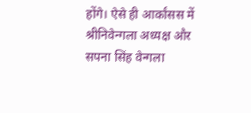होंगे। ऐसे ही आर्कांसस में श्रीनिवेन्गला अध्यक्ष और सपना सिंह वेन्गला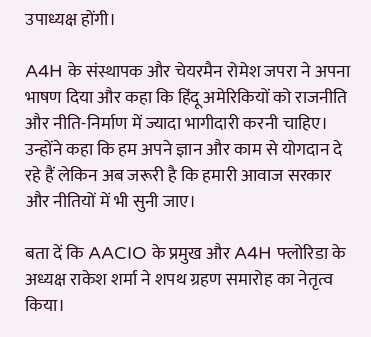उपाध्यक्ष होंगी।

A4H के संस्थापक और चेयरमैन रोमेश जपरा ने अपना भाषण दिया और कहा कि हिंदू अमेरिकियों को राजनीति और नीति-निर्माण में ज्यादा भागीदारी करनी चाहिए। उन्होंने कहा कि हम अपने ज्ञान और काम से योगदान दे रहे हैं लेकिन अब जरूरी है कि हमारी आवाज सरकार और नीतियों में भी सुनी जाए।

बता दें कि AACIO के प्रमुख और A4H फ्लोरिडा के अध्यक्ष राकेश शर्मा ने शपथ ग्रहण समारोह का नेतृत्व किया।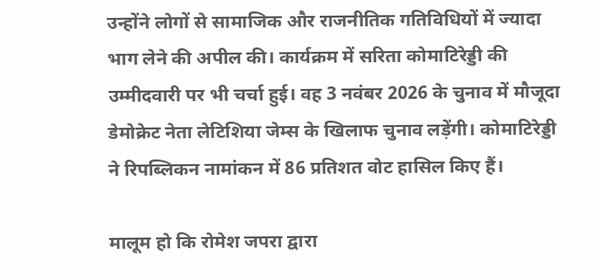उन्होंने लोगों से सामाजिक और राजनीतिक गतिविधियों में ज्यादा भाग लेने की अपील की। कार्यक्रम में सरिता कोमाटिरेड्डी की उम्मीदवारी पर भी चर्चा हुई। वह 3 नवंबर 2026 के चुनाव में मौजूदा डेमोक्रेट नेता लेटिशिया जेम्स के खिलाफ चुनाव लड़ेंगी। कोमाटिरेड्डी ने रिपब्लिकन नामांकन में 86 प्रतिशत वोट हासिल किए हैं।

मालूम हो कि रोमेश जपरा द्वारा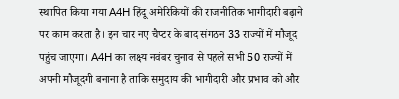स्थापित किया गया A4H हिंदू अमेरिकियों की राजनीतिक भागीदारी बढ़ाने पर काम करता है। इन चार नए चैप्टर के बाद संगठन 33 राज्यों में मौजूद पहुंच जाएगा। A4H का लक्ष्य नवंबर चुनाव से पहले सभी 50 राज्यों में अपनी मौजूदगी बनाना है ताकि समुदाय की भागीदारी और प्रभाव को और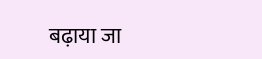बढ़ाया जा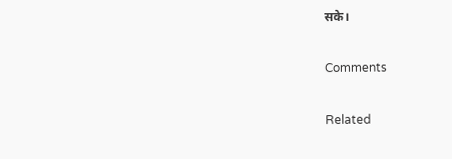सके।

Comments

Related